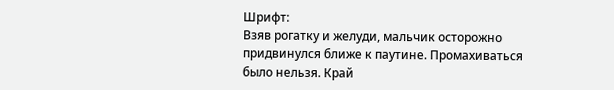Шрифт:
Взяв рогатку и желуди, мальчик осторожно придвинулся ближе к паутине. Промахиваться было нельзя. Край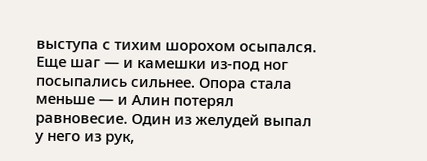выступа с тихим шорохом осыпался. Еще шаг — и камешки из-под ног посыпались сильнее. Опора стала меньше — и Алин потерял равновесие. Один из желудей выпал у него из рук,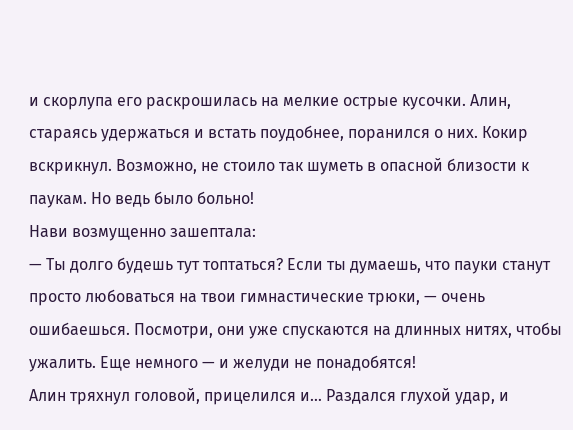и скорлупа его раскрошилась на мелкие острые кусочки. Алин, стараясь удержаться и встать поудобнее, поранился о них. Кокир вскрикнул. Возможно, не стоило так шуметь в опасной близости к паукам. Но ведь было больно!
Нави возмущенно зашептала:
— Ты долго будешь тут топтаться? Если ты думаешь, что пауки станут просто любоваться на твои гимнастические трюки, — очень ошибаешься. Посмотри, они уже спускаются на длинных нитях, чтобы ужалить. Еще немного — и желуди не понадобятся!
Алин тряхнул головой, прицелился и… Раздался глухой удар, и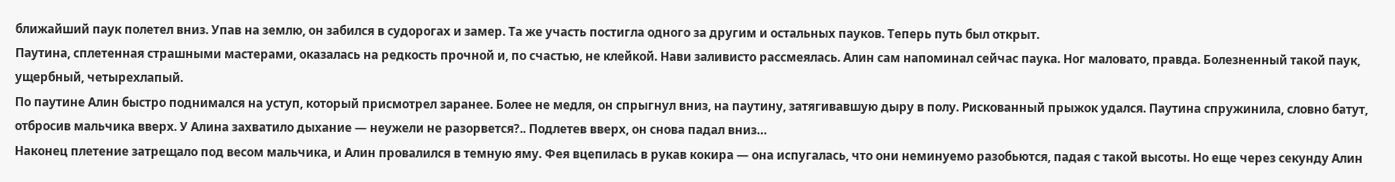ближайший паук полетел вниз. Упав на землю, он забился в судорогах и замер. Та же участь постигла одного за другим и остальных пауков. Теперь путь был открыт.
Паутина, сплетенная страшными мастерами, оказалась на редкость прочной и, по счастью, не клейкой. Нави заливисто рассмеялась. Алин сам напоминал сейчас паука. Ног маловато, правда. Болезненный такой паук, ущербный, четырехлапый.
По паутине Алин быстро поднимался на уступ, который присмотрел заранее. Более не медля, он спрыгнул вниз, на паутину, затягивавшую дыру в полу. Рискованный прыжок удался. Паутина спружинила, словно батут, отбросив мальчика вверх. У Алина захватило дыхание — неужели не разорвется?.. Подлетев вверх, он снова падал вниз…
Наконец плетение затрещало под весом мальчика, и Алин провалился в темную яму. Фея вцепилась в рукав кокира — она испугалась, что они неминуемо разобьются, падая с такой высоты. Но еще через секунду Алин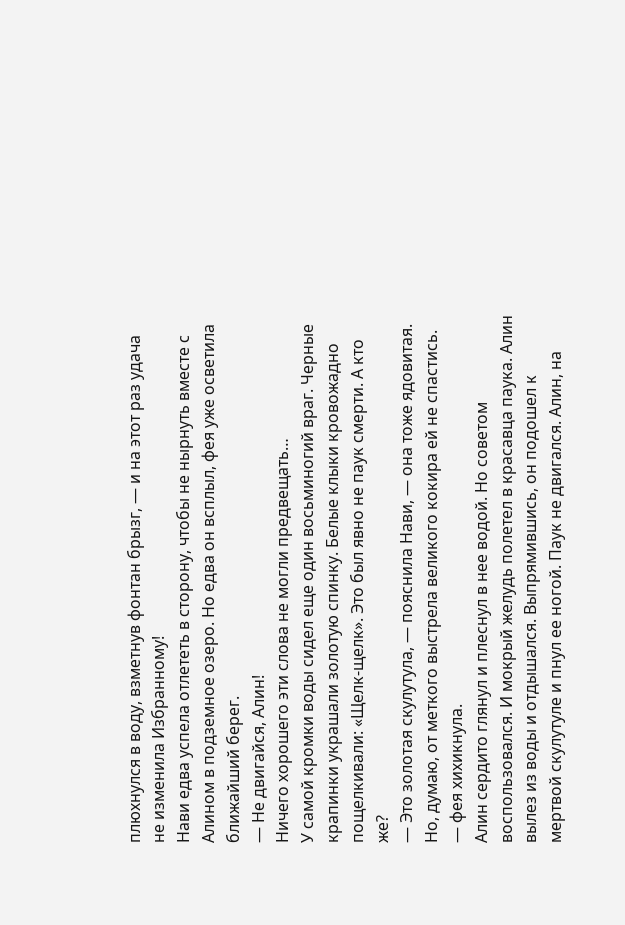плюхнулся в воду, взметнув фонтан брызг, — и на этот раз удача не изменила Избранному!
Нави едва успела отлететь в сторону, чтобы не нырнуть вместе с Алином в подземное озеро. Но едва он всплыл, фея уже осветила ближайший берег.
— Не двигайся, Алин!
Ничего хорошего эти слова не могли предвещать…
У самой кромки воды сидел еще один восьминогий враг. Черные крапинки украшали золотую спинку. Белые клыки кровожадно пощелкивали: «Щелк-щелк». Это был явно не паук смерти. А кто же?
— Это золотая скулутула, — пояснила Нави, — она тоже ядовитая. Но, думаю, от меткого выстрела великого кокира ей не спастись. — фея хихикнула.
Алин сердито глянул и плеснул в нее водой. Но советом воспользовался. И мокрый желудь полетел в красавца паука. Алин вылез из воды и отдышался. Выпрямившись, он подошел к мертвой скулутуле и пнул ее ногой. Паук не двигался. Алин, на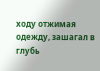ходу отжимая одежду, зашагал в глубь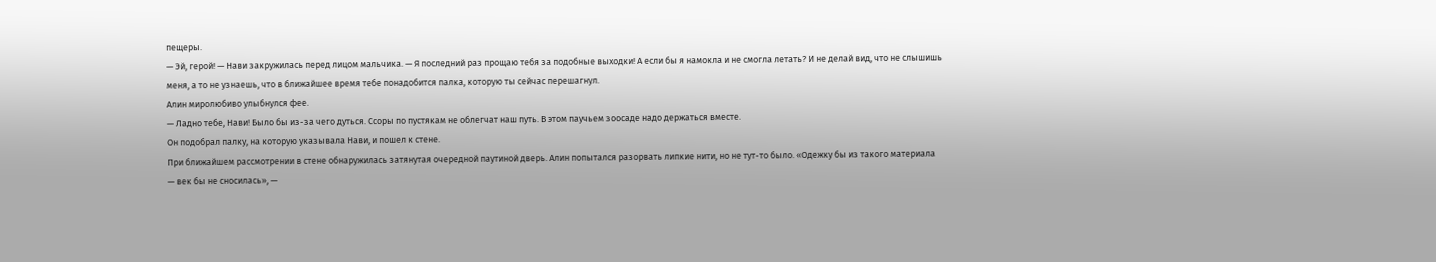пещеры.
— Эй, герой! — Нави закружилась перед лицом мальчика. — Я последний раз прощаю тебя за подобные выходки! А если бы я намокла и не смогла летать? И не делай вид, что не слышишь меня, а то не узнаешь, что в ближайшее время тебе понадобится палка, которую ты сейчас перешагнул.
Алин миролюбиво улыбнулся фее.
— Ладно тебе, Нави! Было бы из-за чего дуться. Ссоры по пустякам не облегчат наш путь. В этом паучьем зоосаде надо держаться вместе.
Он подобрал палку, на которую указывала Нави, и пошел к стене.
При ближайшем рассмотрении в стене обнаружилась затянутая очередной паутиной дверь. Алин попытался разорвать липкие нити, но не тут-то было. «Одежку бы из такого материала — век бы не сносилась», —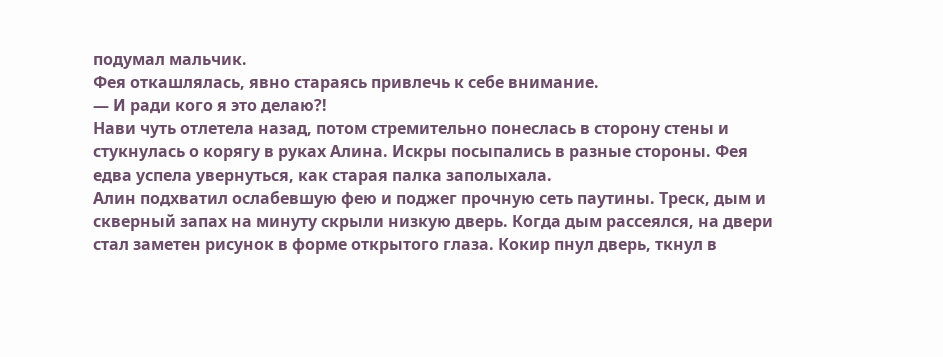подумал мальчик.
Фея откашлялась, явно стараясь привлечь к себе внимание.
— И ради кого я это делаю?!
Нави чуть отлетела назад, потом стремительно понеслась в сторону стены и стукнулась о корягу в руках Алина. Искры посыпались в разные стороны. Фея едва успела увернуться, как старая палка заполыхала.
Алин подхватил ослабевшую фею и поджег прочную сеть паутины. Треск, дым и скверный запах на минуту скрыли низкую дверь. Когда дым рассеялся, на двери стал заметен рисунок в форме открытого глаза. Кокир пнул дверь, ткнул в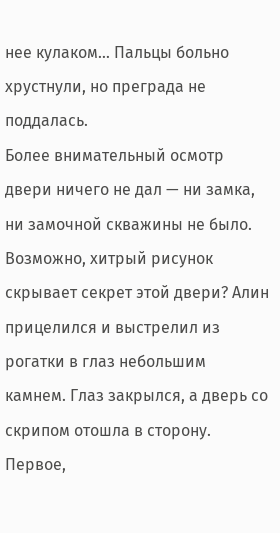нее кулаком… Пальцы больно хрустнули, но преграда не поддалась.
Более внимательный осмотр двери ничего не дал — ни замка, ни замочной скважины не было. Возможно, хитрый рисунок скрывает секрет этой двери? Алин прицелился и выстрелил из рогатки в глаз небольшим камнем. Глаз закрылся, а дверь со скрипом отошла в сторону.
Первое,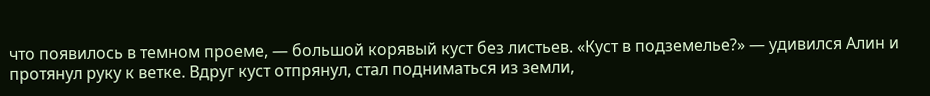что появилось в темном проеме, — большой корявый куст без листьев. «Куст в подземелье?» — удивился Алин и протянул руку к ветке. Вдруг куст отпрянул, стал подниматься из земли,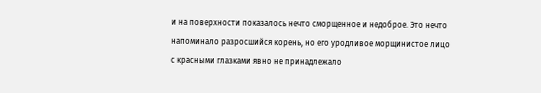и на поверхности показалось нечто сморщенное и недоброе. Это нечто напоминало разросшийся корень, но его уродливое морщинистое лицо с красными глазками явно не принадлежало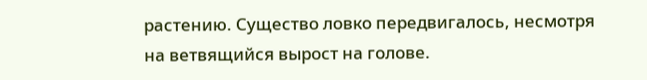растению. Существо ловко передвигалось, несмотря на ветвящийся вырост на голове.